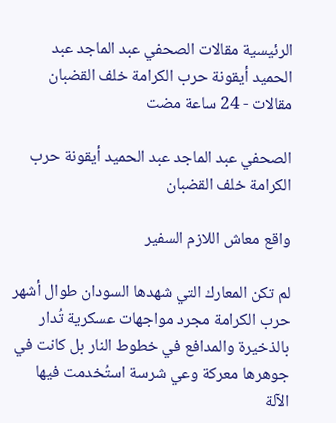الرئيسية مقالات الصحفي عبد الماجد عبد الحميد أيقونة حرب الكرامة خلف القضبان
مقالات - 24 ساعة مضت

الصحفي عبد الماجد عبد الحميد أيقونة حرب الكرامة خلف القضبان

واقع معاش اللازم السفير

لم تكن المعارك التي شهدها السودان طوال أشهر حرب الكرامة مجرد مواجهات عسكرية تُدار بالذخيرة والمدافع في خطوط النار بل كانت في جوهرها معركة وعي شرسة استُخدمت فيها الآلة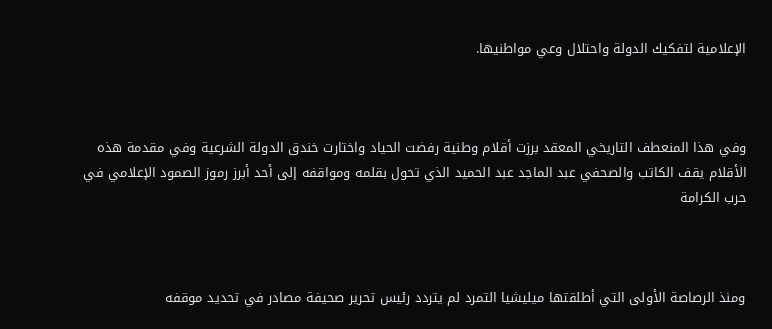الإعلامية لتفكيك الدولة واحتلال وعي مواطنيها.



وفي هذا المنعطف التاريخي المعقد برزت أقلام وطنية رفضت الحياد واختارت خندق الدولة الشرعية وفي مقدمة هذه الأقلام يقف الكاتب والصحفي عبد الماجد عبد الحميد الذي تحول بقلمه ومواقفه إلى أحد أبرز رموز الصمود الإعلامي في حرب الكرامة



ومنذ الرصاصة الأولى التي أطلقتها ميليشيا التمرد لم يتردد رئيس تحرير صحيفة مصادر في تحديد موقفه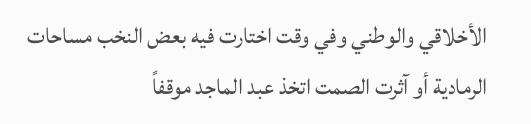الأخلاقي والوطني وفي وقت اختارت فيه بعض النخب مساحات الرمادية أو آثرت الصمت اتخذ عبد الماجد موقفاً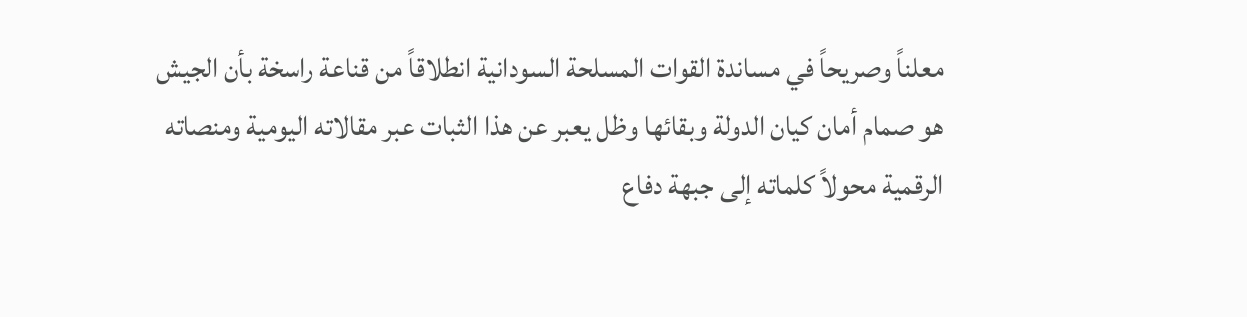معلناً وصريحاً في مساندة القوات المسلحة السودانية انطلاقاً من قناعة راسخة بأن الجيش هو صمام أمان كيان الدولة وبقائها وظل يعبر عن هذا الثبات عبر مقالاته اليومية ومنصاته الرقمية محولاً كلماته إلى جبهة دفاع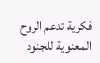فكرية تدعم الروح المعنوية للجنود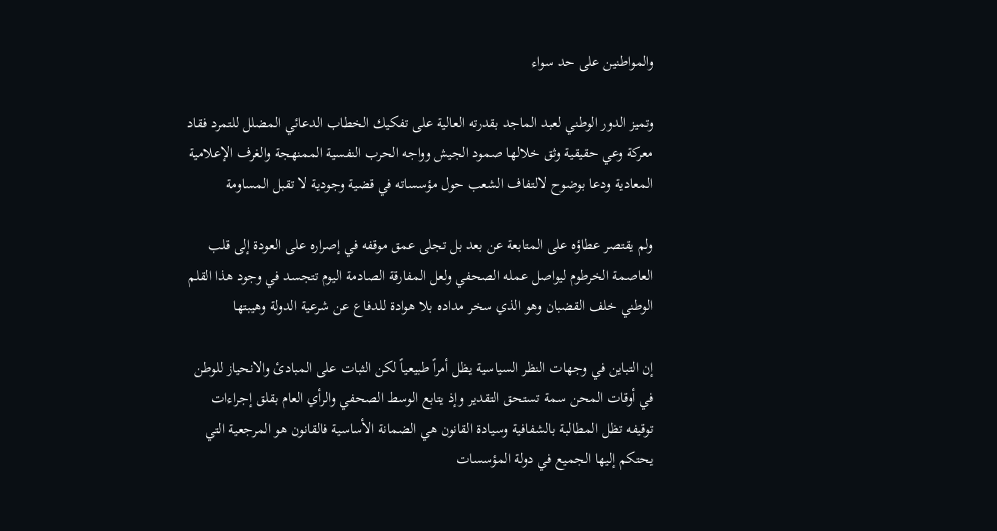والمواطنين على حد سواء

وتميز الدور الوطني لعبد الماجد بقدرته العالية على تفكيك الخطاب الدعائي المضلل للتمرد فقاد معركة وعي حقيقية وثق خلالها صمود الجيش وواجه الحرب النفسية الممنهجة والغرف الإعلامية المعادية ودعا بوضوح لالتفاف الشعب حول مؤسساته في قضية وجودية لا تقبل المساومة

ولم يقتصر عطاؤه على المتابعة عن بعد بل تجلى عمق موقفه في إصراره على العودة إلى قلب العاصمة الخرطوم ليواصل عمله الصحفي ولعل المفارقة الصادمة اليوم تتجسد في وجود هذا القلم الوطني خلف القضبان وهو الذي سخر مداده بلا هوادة للدفاع عن شرعية الدولة وهيبتها

إن التباين في وجهات النظر السياسية يظل أمراً طبيعياً لكن الثبات على المبادئ والانحياز للوطن في أوقات المحن سمة تستحق التقدير وإذ يتابع الوسط الصحفي والرأي العام بقلق إجراءات توقيفه تظل المطالبة بالشفافية وسيادة القانون هي الضمانة الأساسية فالقانون هو المرجعية التي يحتكم إليها الجميع في دولة المؤسسات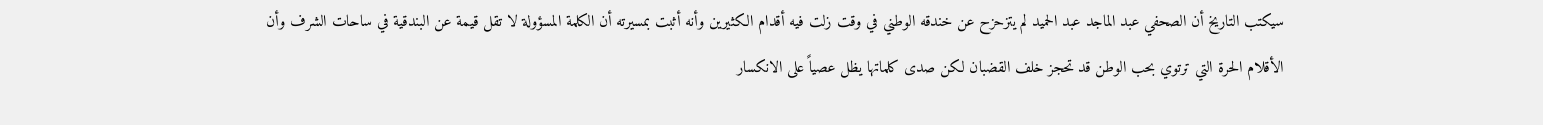سيكتب التاريخ أن الصحفي عبد الماجد عبد الحميد لم يتزحزح عن خندقه الوطني في وقت زلت فيه أقدام الكثيرين وأنه أثبت بمسيرته أن الكلمة المسؤولة لا تقل قيمة عن البندقية في ساحات الشرف وأن الأقلام الحرة التي ترتوي بحب الوطن قد تحجز خلف القضبان لكن صدى كلماتها يظل عصياً على الانكسار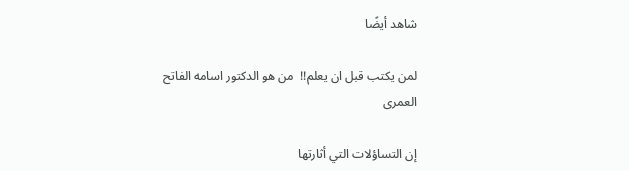شاهد أيضًا

لمن يكتب قبل ان يعلم!!  من هو الدكتور اسامه الفاتح العمرى

إن التساؤلات التي أثارتها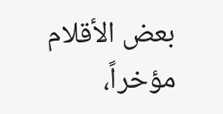بعض الأقلام مؤخراً،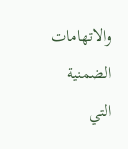والاتهامات الضمنية التي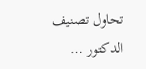تحاول تصنيف الدكتور …